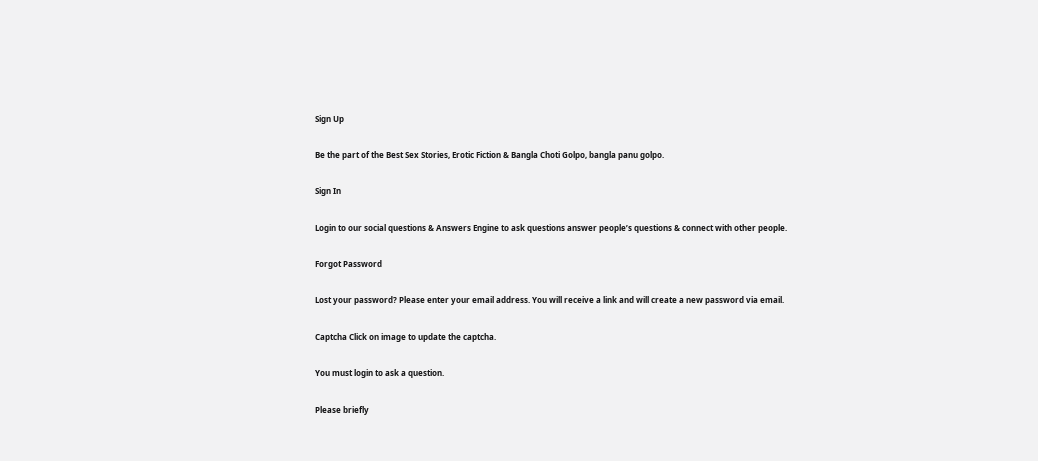Sign Up

Be the part of the Best Sex Stories, Erotic Fiction & Bangla Choti Golpo, bangla panu golpo.

Sign In

Login to our social questions & Answers Engine to ask questions answer people’s questions & connect with other people.

Forgot Password

Lost your password? Please enter your email address. You will receive a link and will create a new password via email.

Captcha Click on image to update the captcha.

You must login to ask a question.

Please briefly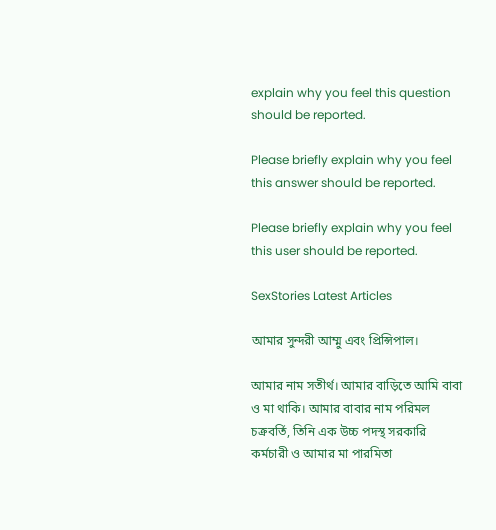explain why you feel this question should be reported.

Please briefly explain why you feel this answer should be reported.

Please briefly explain why you feel this user should be reported.

SexStories Latest Articles

আমার সুন্দরী আম্মু এবং প্রিন্সিপাল।

আমার নাম সতীর্থ। আমার বাড়িতে আমি বাবা ও মা থাকি। আমার বাবার নাম পরিমল চক্রবর্তি, তিনি এক উচ্চ পদস্থ সরকারি কর্মচারী ও আমার মা পারমিতা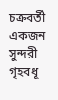চক্রবর্তী একজন সুন্দরী গৃহবধূ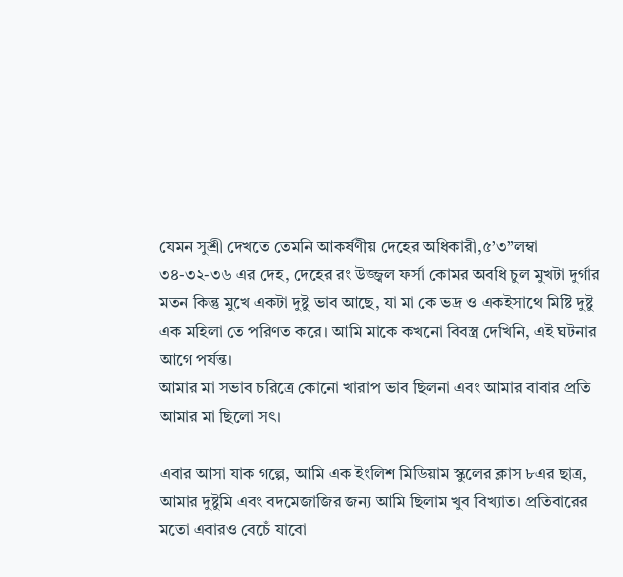যেমন সুশ্রী দেখতে তেমনি আকর্ষণীয় দেহের অধিকারী,৫’৩”লম্বা ৩৪-৩২-৩৬ এর দেহ, দেহের রং উজ্জ্বল ফর্সা কোমর অবধি চুল মুখটা দুর্গার মতন কিন্তু মুখে একটা দুষ্টু ভাব আছে, যা মা কে ভদ্র ও একইসাথে মিষ্টি দুষ্টু এক মহিলা তে পরিণত করে। আমি মাকে কখনো বিবস্ত্র দেখিনি, এই ঘটনার আগে পর্যন্ত।
আমার মা সভাব চরিত্রে কোনো খারাপ ভাব ছিলনা এবং আমার বাবার প্রতি আমার মা ছিলো সৎ।

এবার আসা যাক গল্পে, আমি এক ইংলিশ মিডিয়াম স্কুলের ক্লাস ৮এর ছাত্র, আমার দুষ্টুমি এবং বদমেজাজির জন্য আমি ছিলাম খুব বিখ্যাত। প্রতিবারের মতো এবারও বেচেঁ যাবো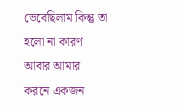ভেবেছিলাম কিন্তু তা হলো না কারণ আবার আমার করনে একজন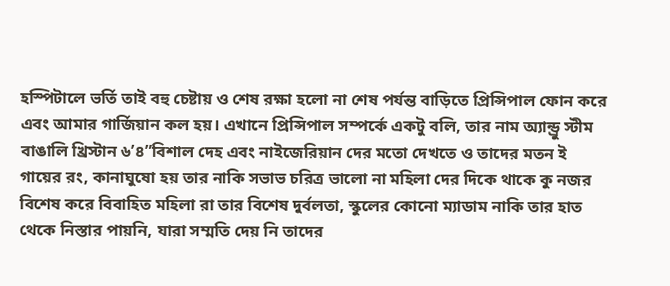হস্পিটালে ভর্তি তাই বহু চেষ্টায় ও শেষ রক্ষা হলো না শেষ পর্যন্ত বাড়িতে প্রিন্সিপাল ফোন করে এবং আমার গার্জিয়ান কল হয়। এখানে প্রিন্সিপাল সম্পর্কে একটু বলি, তার নাম অ্যান্ড্রু স্টীম বাঙালি খ্রিস্টান ৬’৪”বিশাল দেহ এবং নাইজেরিয়ান দের মতো দেখতে ও তাদের মতন ই গায়ের রং, কানাঘুষো হয় তার নাকি সভাভ চরিত্র ভালো না মহিলা দের দিকে থাকে কু নজর বিশেষ করে বিবাহিত মহিলা রা তার বিশেষ দুর্বলতা, স্কুলের কোনো ম্যাডাম নাকি তার হাত থেকে নিস্তার পায়নি, যারা সম্মতি দেয় নি তাদের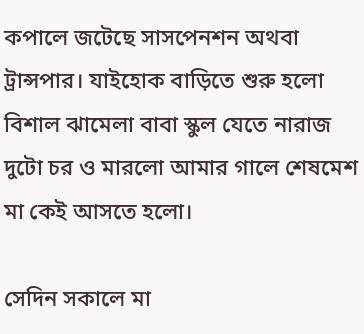কপালে জটেছে সাসপেনশন অথবা ট্রান্সপার। যাইহোক বাড়িতে শুরু হলো বিশাল ঝামেলা বাবা স্কুল যেতে নারাজ দুটো চর ও মারলো আমার গালে শেষমেশ মা কেই আসতে হলো।

সেদিন সকালে মা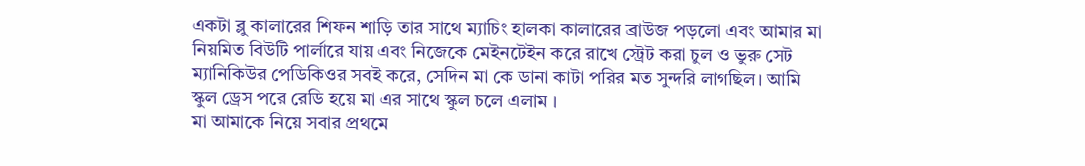একটা ব্লু কালারের শিফন শাড়ি তার সাথে ম্যাচিং হালকা কালারের ব্রাউজ পড়লো এবং আমার মা নিয়মিত বিউটি পার্লারে যায় এবং নিজেকে মেইনটেইন করে রাখে স্ট্রেট করা চুল ও ভুরু সেট ম্যানিকিউর পেডিকিওর সবই করে, সেদিন মা কে ডানা কাটা পরির মত সুন্দরি লাগছিল। আমি স্কুল ড্রেস পরে রেডি হয়ে মা এর সাথে স্কুল চলে এলাম ।
মা আমাকে নিয়ে সবার প্রথমে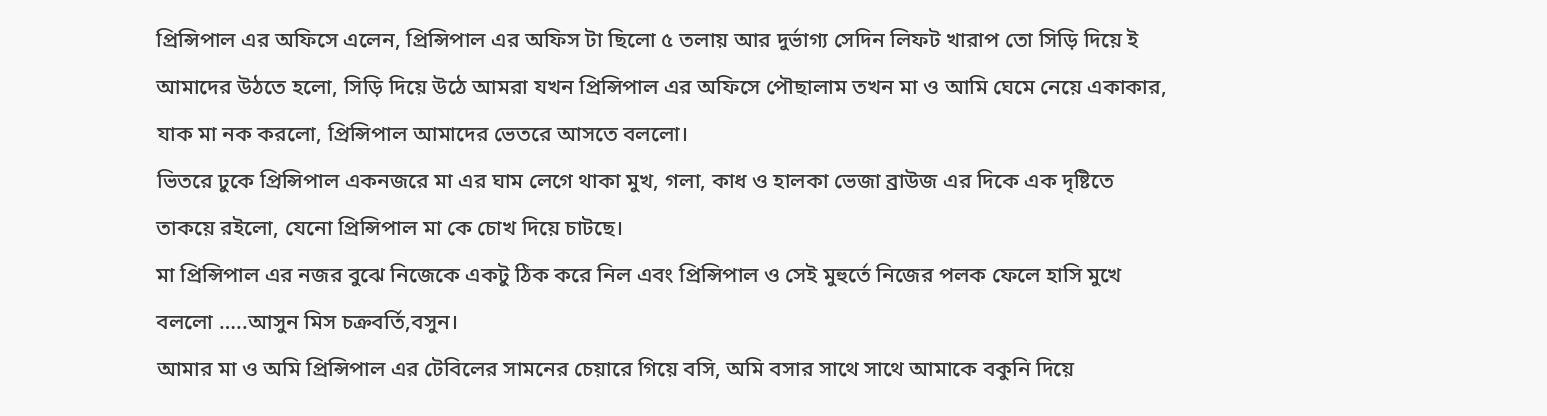প্রিন্সিপাল এর অফিসে এলেন, প্রিন্সিপাল এর অফিস টা ছিলো ৫ তলায় আর দুর্ভাগ্য সেদিন লিফট খারাপ তো সিড়ি দিয়ে ই আমাদের উঠতে হলো, সিড়ি দিয়ে উঠে আমরা যখন প্রিন্সিপাল এর অফিসে পৌছালাম তখন মা ও আমি ঘেমে নেয়ে একাকার, যাক মা নক করলো, প্রিন্সিপাল আমাদের ভেতরে আসতে বললো।
ভিতরে ঢুকে প্রিন্সিপাল একনজরে মা এর ঘাম লেগে থাকা মুখ, গলা, কাধ ও হালকা ভেজা ব্রাউজ এর দিকে এক দৃষ্টিতে তাকয়ে রইলো, যেনো প্রিন্সিপাল মা কে চোখ দিয়ে চাটছে।
মা প্রিন্সিপাল এর নজর বুঝে নিজেকে একটু ঠিক করে নিল এবং প্রিন্সিপাল ও সেই মুহুর্তে নিজের পলক ফেলে হাসি মুখে বললো …..আসুন মিস চক্রবর্তি,বসুন।
আমার মা ও অমি প্রিন্সিপাল এর টেবিলের সামনের চেয়ারে গিয়ে বসি, অমি বসার সাথে সাথে আমাকে বকুনি দিয়ে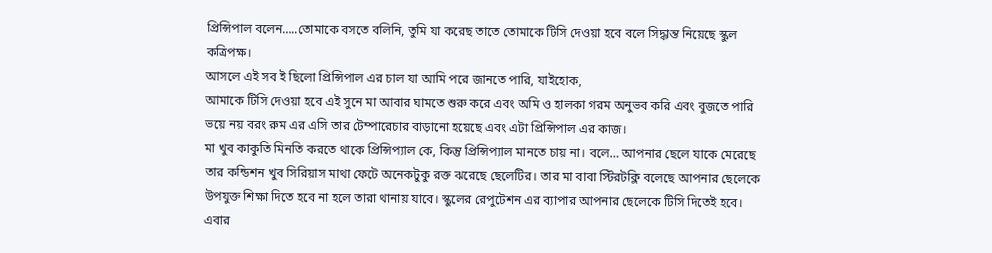প্রিন্সিপাল বলেন…..তোমাকে বসতে বলিনি, তুমি যা করেছ তাতে তোমাকে টিসি দেওয়া হবে বলে সিদ্ধান্ত নিয়েছে স্কুল কত্রিপক্ষ।
আসলে এই সব ই ছিলো প্রিন্সিপাল এর চাল যা আমি পরে জানতে পারি, যাইহোক,
আমাকে টিসি দেওয়া হবে এই সুনে মা আবার ঘামতে শুরু করে এবং অমি ও হালকা গরম অনুভব করি এবং বুজতে পারি ভয়ে নয় বরং রুম এর এসি তার টেম্পারেচার বাড়ানো হয়েছে এবং এটা প্রিন্সিপাল এর কাজ।
মা খুব কাকুতি মিনতি করতে থাকে প্রিন্সিপ্যাল কে, কিন্তু প্রিন্সিপ্যাল মানতে চায় না। বলে… আপনার ছেলে যাকে মেরেছে তার কন্ডিশন খুব সিরিয়াস মাথা ফেটে অনেকটুকু রক্ত ঝরেছে ছেলেটির। তার মা বাবা স্টিরটক্লি বলেছে আপনার ছেলেকে উপযুক্ত শিক্ষা দিতে হবে না হলে তারা থানায় যাবে। স্কুলের রেপুটেশন এর ব্যাপার আপনার ছেলেকে টিসি দিতেই হবে।
এবার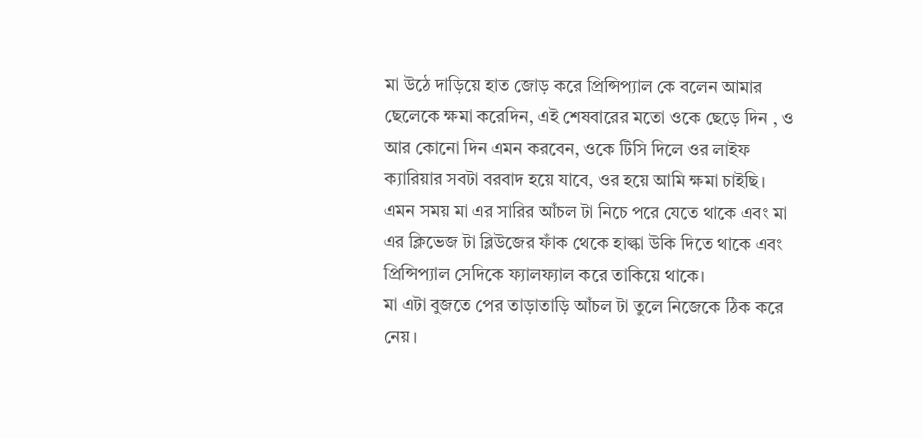মা উঠে দাড়িয়ে হাত জোড় করে প্রিন্সিপ্যাল কে বলেন আমার ছেলেকে ক্ষমা করেদিন, এই শেষবারের মতো ওকে ছেড়ে দিন , ও আর কোনো দিন এমন করবেন, ওকে টিসি দিলে ওর লাইফ ক্যারিয়ার সবটা বরবাদ হয়ে যাবে, ওর হয়ে আমি ক্ষমা চাইছি।
এমন সময় মা এর সারির আঁচল টা নিচে পরে যেতে থাকে এবং মা এর ক্লিভেজ টা ব্লিউজের ফাঁক থেকে হাল্কা উকি দিতে থাকে এবং প্রিন্সিপ্যাল সেদিকে ফ্যালফ্যাল করে তাকিয়ে থাকে।
মা এটা বুজতে পের তাড়াতাড়ি আঁচল টা তুলে নিজেকে ঠিক করে নেয়।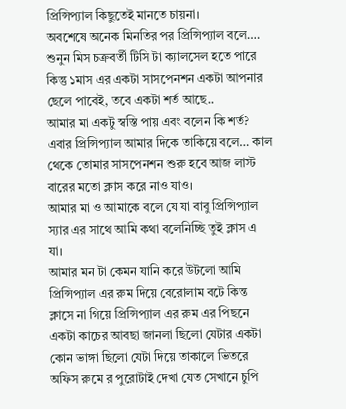প্রিন্সিপ্যাল কিছুতেই মানতে চায়না।
অবশেষে অনেক মিনতির পর প্রিন্সিপ্যাল বলে…. শুনুন মিস চক্রবর্তী টিসি টা ক্যালসেল হতে পারে কিন্তু ১মাস এর একটা সাসপেনশন একটা আপনার ছেলে পাবেই, তবে একটা শর্ত আছে..
আমার মা একটু স্বস্তি পায় এবং বলেন কি শর্ত?
এবার প্রিন্সিপ্যাল আমার দিকে তাকিয়ে বলে… কাল থেকে তোমার সাসপেনশন শুরু হবে আজ লাস্ট বারের মতো ক্লাস করে নাও যাও।
আমার মা ও আমাকে বলে যে যা বাবু প্রিন্সিপ্যাল স্যার এর সাথে আমি কথা বলেনিচ্ছি তুই ক্লাস এ যা।
আমার মন টা কেমন যানি করে উটলো আমি প্রিন্সিপ্যাল এর রুম দিয়ে বেরোলাম বটে কিন্ত ক্লাসে না গিয়ে প্রিন্সিপ্যাল এর রুম এর পিছনে একটা কাচের আবছা জানলা ছিলো যেটার একটা কোন ভাঙ্গা ছিলো যেটা দিয়ে তাকালে ভিতরে অফিস রুমে র পুরোটাই দেখা যেত সেখানে চুপি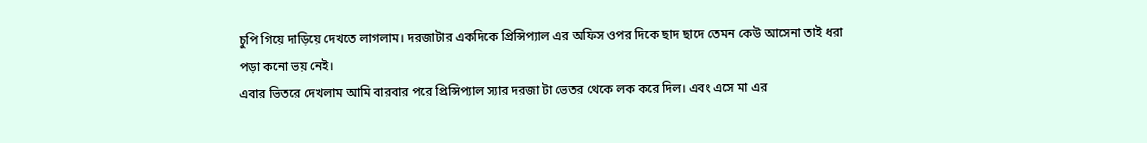চুপি গিয়ে দাড়িয়ে দেখতে লাগলাম। দরজাটার একদিকে প্রিন্সিপ্যাল এর অফিস ওপর দিকে ছাদ ছাদে তেমন কেউ আসেনা তাই ধরা পড়া কনো ভয় নেই।
এবার ভিতরে দেখলাম আমি বারবার পরে প্রিন্সিপ্যাল স্যার দরজা টা ভেতর থেকে লক করে দিল। এবং এসে মা এর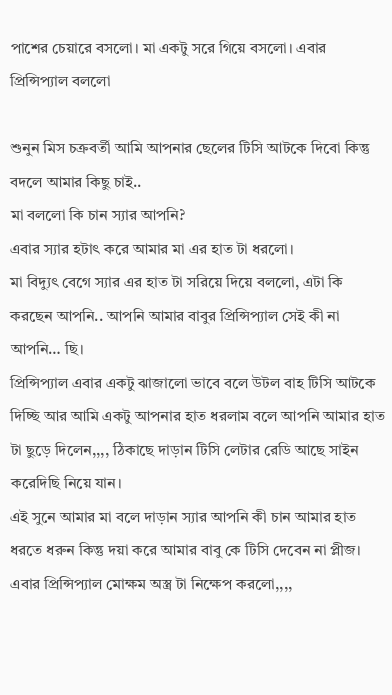পাশের চেয়ারে বসলো। মা একটু সরে গিয়ে বসলো। এবার প্রিন্সিপ্যাল বললো

শুনুন মিস চক্রবর্তী আমি আপনার ছেলের টিসি আটকে দিবো কিন্তু বদলে আমার কিছু চাই..
মা বললো কি চান স্যার আপনি?
এবার স্যার হটাৎ করে আমার মা এর হাত টা ধরলো।
মা বিদ্যুৎ বেগে স্যার এর হাত টা সরিয়ে দিয়ে বললো, এটা কি করছেন আপনি.. আপনি আমার বাবুর প্রিন্সিপ্যাল সেই কী না আপনি… ছি।
প্রিন্সিপ্যাল এবার একটু ঝাজালো ভাবে বলে উটল বাহ টিসি আটকে দিচ্ছি আর আমি একটু আপনার হাত ধরলাম বলে আপনি আমার হাত টা ছুড়ে দিলেন,,,, ঠিকাছে দাড়ান টিসি লেটার রেডি আছে সাইন করেদিছি নিয়ে যান।
এই সুনে আমার মা বলে দাড়ান স্যার আপনি কী চান আমার হাত ধরতে ধরুন কিন্তু দয়া করে আমার বাবু কে টিসি দেবেন না প্লীজ।
এবার প্রিন্সিপ্যাল মোক্ষম অস্ত্র টা নিক্ষেপ করলো,,,,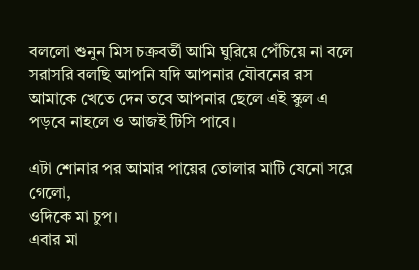বললো শুনুন মিস চক্রবর্তী আমি ঘুরিয়ে পেঁচিয়ে না বলে সরাসরি বলছি আপনি যদি আপনার যৌবনের রস আমাকে খেতে দেন তবে আপনার ছেলে এই স্কুল এ পড়বে নাহলে ও আজই টিসি পাবে।

এটা শোনার পর আমার পায়ের তোলার মাটি যেনো সরে গেলো,
ওদিকে মা চুপ।
এবার মা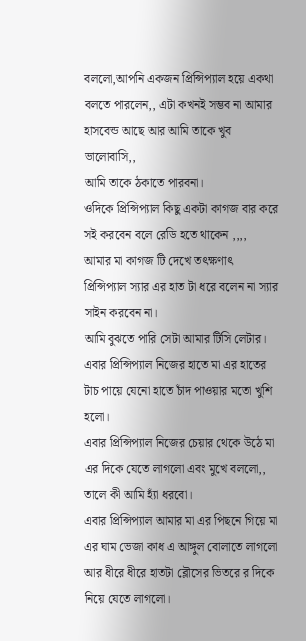বললো,আপনি একজন প্রিন্সিপ্যাল হয়ে একথা বলতে পারলেন,, এটা কখনই সম্ভব না আমার হাসবেন্ড আছে আর আমি তাকে খুব ভালোবাসি,,
আমি তাকে ঠকাতে পারবনা।
ওদিকে প্রিন্সিপ্যাল কিছু একটা কাগজ বার করে সই করবেন বলে রেডি হতে থাকেন ,,,,
আমার মা কাগজ টি দেখে তৎক্ষণাৎ প্রিন্সিপ্যাল স্যার এর হাত টা ধরে বলেন না স্যার সাইন করবেন না।
আমি বুঝতে পারি সেটা আমার টিসি লেটার।
এবার প্রিন্সিপ্যাল নিজের হাতে মা এর হাতের টাচ পায়ে যেনো হাতে চাঁদ পাওয়ার মতো খুশি হলো।
এবার প্রিন্সিপ্যাল নিজের চেয়ার থেকে উঠে মা এর দিকে যেতে লাগলো এবং মুখে বললো,, তালে কী আমি হ্যাঁ ধরবো।
এবার প্রিন্সিপ্যাল আমার মা এর পিছনে গিয়ে মা এর ঘাম ভেজা কাধ এ আঙ্গুল বোলাতে লাগলো আর ধীরে ধীরে হাতটা ব্লৌসের ভিতরে র দিকে নিয়ে যেতে লাগলো।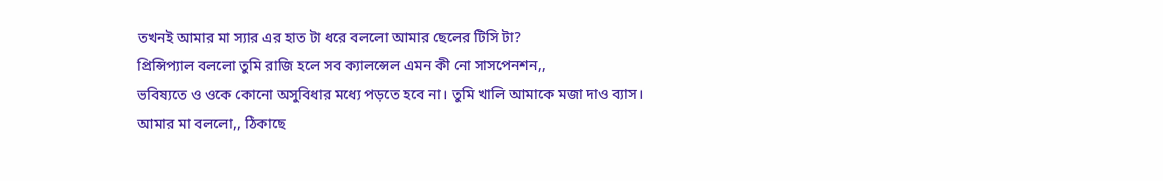তখনই আমার মা স্যার এর হাত টা ধরে বললো আমার ছেলের টিসি টা?
প্রিন্সিপ্যাল বললো তুমি রাজি হলে সব ক্যালন্সেল এমন কী নো সাসপেনশন,,
ভবিষ্যতে ও ওকে কোনো অসুবিধার মধ্যে পড়তে হবে না। তুমি খালি আমাকে মজা দাও ব্যাস।
আমার মা বললো,, ঠিকাছে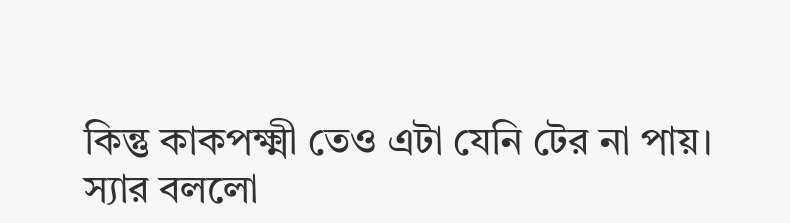কিন্তু কাকপক্ষ্মী তেও এটা যেনি টের না পায়।
স্যার বললো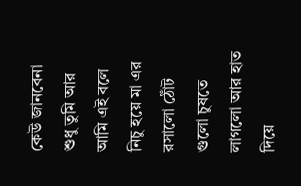কেউ জানবেনা শুধু তুমি আর আমি এই বলে নিচু হয়ে মা এর রসালো ঠোঁট গুলো চুষতে লাগলো আর হাত দিয়ে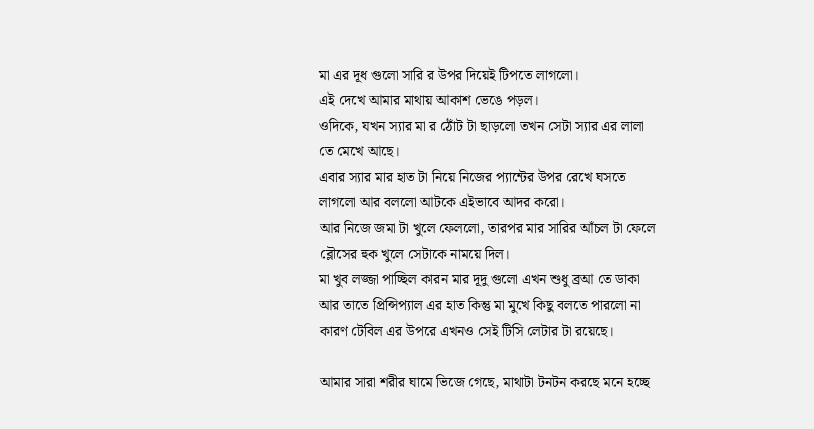মা এর দূধ গুলো সারি র উপর দিয়েই টিপতে লাগলো।
এই দেখে আমার মাথায় আকাশ ভেঙে পড়ল।
ওদিকে, যখন স্যার মা র ঠোঁট টা ছাড়লো তখন সেটা স্যার এর লালা তে মেখে আছে।
এবার স্যার মার হাত টা নিয়ে নিজের প্যান্টের উপর রেখে ঘসতে লাগলো আর বললো আটকে এইভাবে আদর করো।
আর নিজে জমা টা খুলে ফেললো, তারপর মার সারির আঁচল টা ফেলে ব্লৌসের হুক খুলে সেটাকে নাময়ে দিল।
মা খুব লজ্জা পাচ্ছিল কারন মার দূদু গুলো এখন শুধু ব্রআ তে ডাকা আর তাতে প্রিন্সিপ্যাল এর হাত কিন্তু মা মুখে কিছু বলতে পারলো না কারণ টেবিল এর উপরে এখনও সেই টিসি লেটার টা রয়েছে।

আমার সারা শরীর ঘামে ভিজে গেছে, মাথাটা টনটন করছে মনে হচ্ছে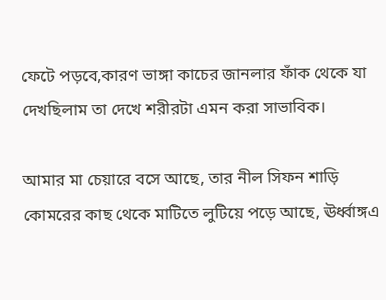ফেটে পড়বে,কারণ ভাঙ্গা কাচের জানলার ফাঁক থেকে যা দেখছিলাম তা দেখে শরীরটা এমন করা সাভাবিক।

আমার মা চেয়ারে বসে আছে, তার নীল সিফন শাড়ি কোমরের কাছ থেকে মাটিতে লুটিয়ে পড়ে আছে, ঊর্ধ্বাঙ্গএ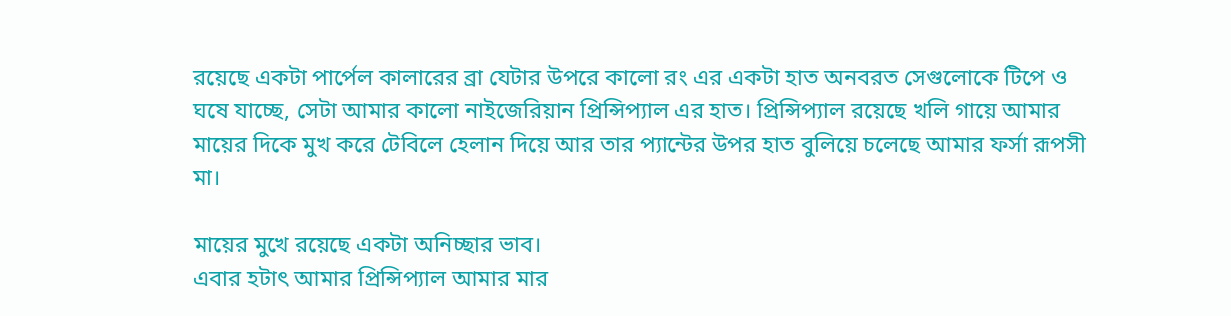রয়েছে একটা পার্পেল কালারের ব্রা যেটার উপরে কালো রং এর একটা হাত অনবরত সেগুলোকে টিপে ও ঘষে যাচ্ছে, সেটা আমার কালো নাইজেরিয়ান প্রিন্সিপ্যাল এর হাত। প্রিন্সিপ্যাল রয়েছে খলি গায়ে আমার মায়ের দিকে মুখ করে টেবিলে হেলান দিয়ে আর তার প্যান্টের উপর হাত বুলিয়ে চলেছে আমার ফর্সা রূপসী মা।

মায়ের মুখে রয়েছে একটা অনিচ্ছার ভাব।
এবার হটাৎ আমার প্রিন্সিপ্যাল আমার মার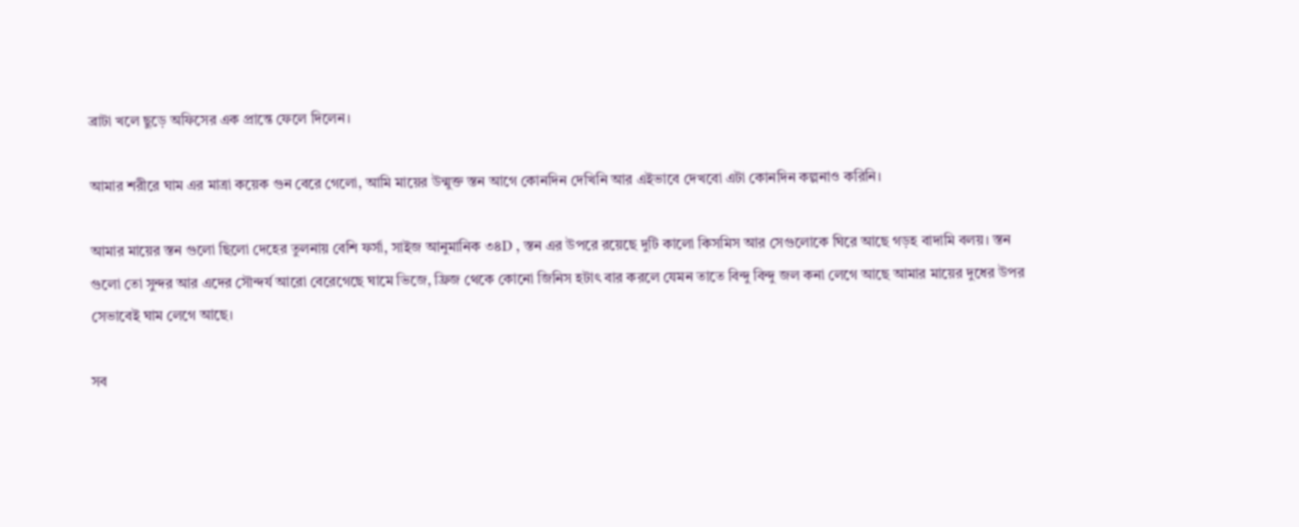ব্রাটা খলে ছুড়ে অফিসের এক প্রান্তে ফেলে দিলেন।

আমার শরীরে ঘাম এর মাত্রা কয়েক গুন বেরে গেলো, আমি মায়ের উন্মুক্ত স্তন আগে কোনদিন দেখিনি আর এইভাবে দেখবো এটা কোনদিন কল্পনাও করিনি।

আমার মায়ের স্তন গুলো ছিলো দেহের তুলনায় বেশি ফর্সা, সাইজ আনুমানিক ৩৪D , স্তন এর উপরে রয়েছে দুটি কালো কিসমিস আর সেগুলোকে ঘিরে আছে গড়হ বাদামি বলয়। স্তন গুলো তো সুন্দর আর এদের সৌন্দর্য আরো বেরেগেছে ঘামে ভিজে, ফ্রিজ থেকে কোনো জিনিস হটাৎ বার করলে যেমন তাতে বিন্দু বিন্দু জল কনা লেগে আছে আমার মায়ের দুধের উপর সেভাবেই ঘাম লেগে আছে।

সব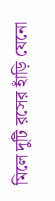মিলে দুটি রসের হাঁড়ি যেনো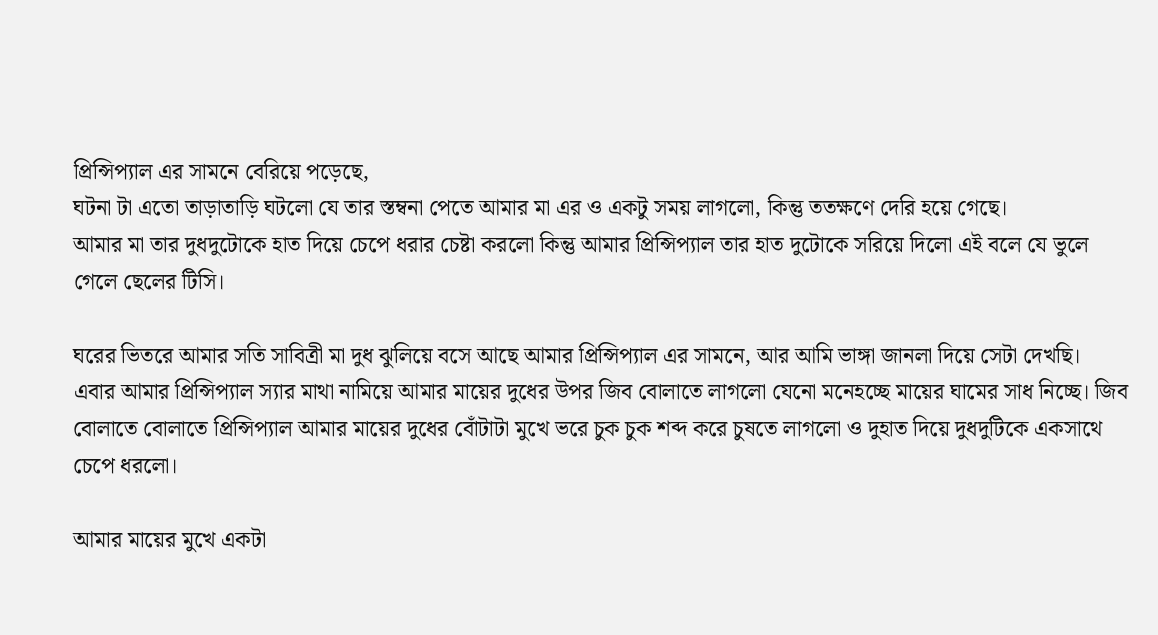প্রিন্সিপ্যাল এর সামনে বেরিয়ে পড়েছে,
ঘটনা টা এতো তাড়াতাড়ি ঘটলো যে তার স্তম্বনা পেতে আমার মা এর ও একটু সময় লাগলো, কিন্তু ততক্ষণে দেরি হয়ে গেছে।
আমার মা তার দুধদুটোকে হাত দিয়ে চেপে ধরার চেষ্টা করলো কিন্তু আমার প্রিন্সিপ্যাল তার হাত দুটোকে সরিয়ে দিলো এই বলে যে ভুলে গেলে ছেলের টিসি।

ঘরের ভিতরে আমার সতি সাবিত্রী মা দুধ ঝুলিয়ে বসে আছে আমার প্রিন্সিপ্যাল এর সামনে, আর আমি ভাঙ্গা জানলা দিয়ে সেটা দেখছি।
এবার আমার প্রিন্সিপ্যাল স্যার মাথা নামিয়ে আমার মায়ের দুধের উপর জিব বোলাতে লাগলো যেনো মনেহচ্ছে মায়ের ঘামের সাধ নিচ্ছে। জিব বোলাতে বোলাতে প্রিন্সিপ্যাল আমার মায়ের দুধের বোঁটাটা মুখে ভরে চুক চুক শব্দ করে চুষতে লাগলো ও দুহাত দিয়ে দুধদুটিকে একসাথে চেপে ধরলো।

আমার মায়ের মুখে একটা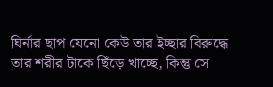ঘির্নার ছাপ যেনো কেউ তার ইচ্ছার বিরুদ্ধে তার শরীর টাকে ছিঁড়ে খাচ্ছে, কিন্তু সে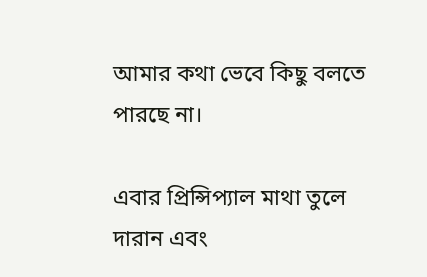আমার কথা ভেবে কিছু বলতে পারছে না।

এবার প্রিন্সিপ্যাল মাথা তুলে দারান এবং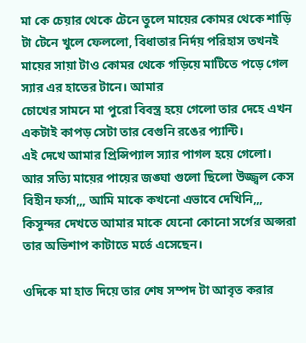মা কে চেয়ার থেকে টেনে তুলে মায়ের কোমর থেকে শাড়ি টা টেনে খুলে ফেললো, বিধাতার নির্দয় পরিহাস তখনই মায়ের সায়া টাও কোমর থেকে গড়িয়ে মাটিতে পড়ে গেল স্যার এর হাতের টানে। আমার
চোখের সামনে মা পুরো বিবস্ত্র হয়ে গেলো তার দেহে এখন একটাই কাপড় সেটা তার বেগুনি রঙের প্যান্টি।
এই দেখে আমার প্রিন্সিপ্যাল স্যার পাগল হয়ে গেলো। আর সত্যি মায়ের পায়ের জঙ্ঘা গুলো ছিলো উজ্জ্বল কেস বিহীন ফর্সা,,, আমি মাকে কখনো এভাবে দেখিনি,,, কিসুন্দর দেখতে আমার মাকে যেনো কোনো সর্গের অপ্সরা তার অভিশাপ কাটাতে মর্তে এসেছেন।

ওদিকে মা হাত দিয়ে তার শেষ সম্পদ টা আবৃত করার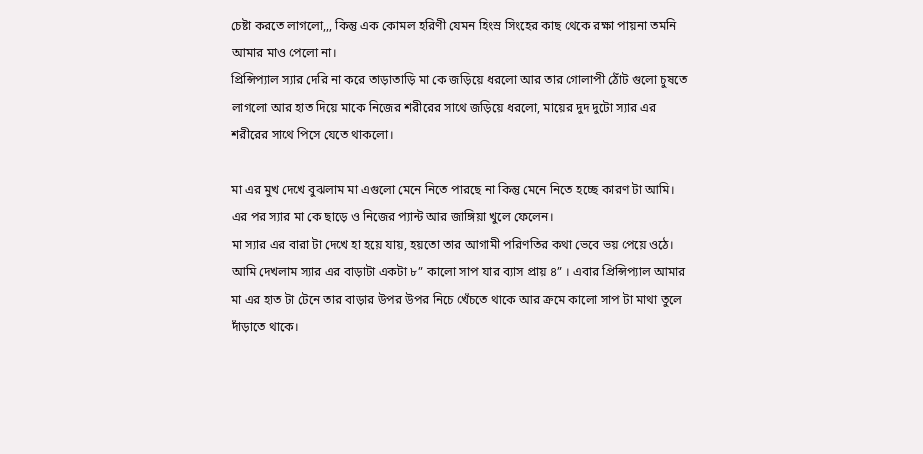চেষ্টা করতে লাগলো,,, কিন্তু এক কোমল হরিণী যেমন হিংস্র সিংহের কাছ থেকে রক্ষা পায়না তমনি আমার মাও পেলো না।
প্রিন্সিপ্যাল স্যার দেরি না করে তাড়াতাড়ি মা কে জড়িয়ে ধরলো আর তার গোলাপী ঠোঁট গুলো চুষতে লাগলো আর হাত দিয়ে মাকে নিজের শরীরের সাথে জড়িয়ে ধরলো, মায়ের দুদ দুটো স্যার এর শরীরের সাথে পিসে যেতে থাকলো।

মা এর মুখ দেখে বুঝলাম মা এগুলো মেনে নিতে পারছে না কিন্তু মেনে নিতে হচ্ছে কারণ টা আমি।
এর পর স্যার মা কে ছাড়ে ও নিজের প্যান্ট আর জাঙ্গিয়া খুলে ফেলেন।
মা স্যার এর বারা টা দেখে হা হয়ে যায়, হয়তো তার আগামী পরিণতির কথা ভেবে ভয় পেয়ে ওঠে।
আমি দেখলাম স্যার এর বাড়াটা একটা ৮” কালো সাপ যার ব্যাস প্রায় ৪” । এবার প্রিন্সিপ্যাল আমার মা এর হাত টা টেনে তার বাড়ার উপর উপর নিচে খেঁচতে থাকে আর ক্রমে কালো সাপ টা মাথা তুলে দাঁড়াতে থাকে।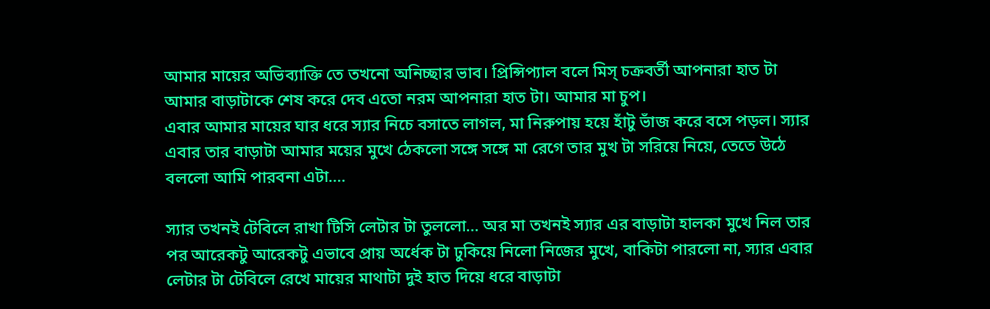আমার মায়ের অভিব্যাক্তি তে তখনো অনিচ্ছার ভাব। প্রিন্সিপ্যাল বলে মিস্ চক্রবর্তী আপনারা হাত টা আমার বাড়াটাকে শেষ করে দেব এতো নরম আপনারা হাত টা। আমার মা চুপ।
এবার আমার মায়ের ঘার ধরে স্যার নিচে বসাতে লাগল, মা নিরুপায় হয়ে হাঁটু ভাঁজ করে বসে পড়ল। স্যার এবার তার বাড়াটা আমার ময়ের মুখে ঠেকলো সঙ্গে সঙ্গে মা রেগে তার মুখ টা সরিয়ে নিয়ে, তেতে উঠে বললো আমি পারবনা এটা….

স্যার তখনই টেবিলে রাখা টিসি লেটার টা তুললো… অর মা তখনই স্যার এর বাড়াটা হালকা মুখে নিল তার পর আরেকটু আরেকটু এভাবে প্রায় অর্ধেক টা ঢুকিয়ে নিলো নিজের মুখে, বাকিটা পারলো না, স্যার এবার লেটার টা টেবিলে রেখে মায়ের মাথাটা দুই হাত দিয়ে ধরে বাড়াটা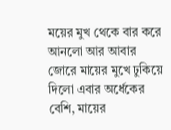ময়ের মুখ থেকে বার করে আনলো আর আবার জোরে মায়ের মুখে ঢুকিয়ে দিলো এবার অর্ধেকের বেশি, মায়ের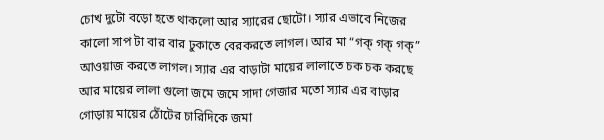চোখ দুটো বড়ো হতে থাকলো আর স্যারের ছোটো। স্যার এভাবে নিজের কালো সাপ টা বার বার ঢুকাতে বেরকরতে লাগল। আর মা “গক্ গক্ গক্” আওয়াজ করতে লাগল। স্যার এর বাড়াটা মায়ের লালাতে চক চক করছে আর মায়ের লালা গুলো জমে জমে সাদা গেজার মতো স্যার এর বাড়ার গোড়ায় মায়ের ঠোঁটের চারিদিকে জমা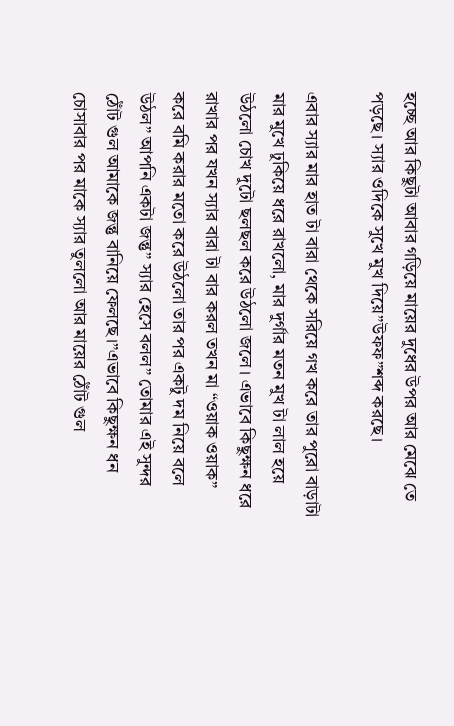হচ্ছে আর কিছুটা আবার গড়িয়ে মায়ের দুধের উপর আর মেঝে তে পড়ছে। স্যার ওদিকে সুখে মুখ দিয়ে”উফফ”শব্দ করছে।

এবার স্যার মার হাত টা বারা থেকে সরিয়ে গখ করে তার পুরো বাড়াটা মার মুখে ঢুকিয়ে ধরে রাখলো, মার দুর্গার মতন মুখ টা লাল হয়ে উঠলো চোখ দুটো ছলছল করে উঠলো জলে। এভাবে কিছুক্ষন ধরে রাখার পর যখন স্যার বারা টা বার করল তখন মা “ওয়াক ওয়াক” করে বমি করার মতো করে উঠলো তার পর একটু দম নিয়ে বলে উঠল” আপনি একটা জন্তু” স্যার হেসে বলল” তোমার এই সুন্দর ঠোঁট গুল আমাকে জন্তু বানিয়ে ফেলছে।”এভাবে কিছুক্ষন ধন চোসাবার পর মাকে স্যার তুললো আর মায়ের ঠোঁট গুল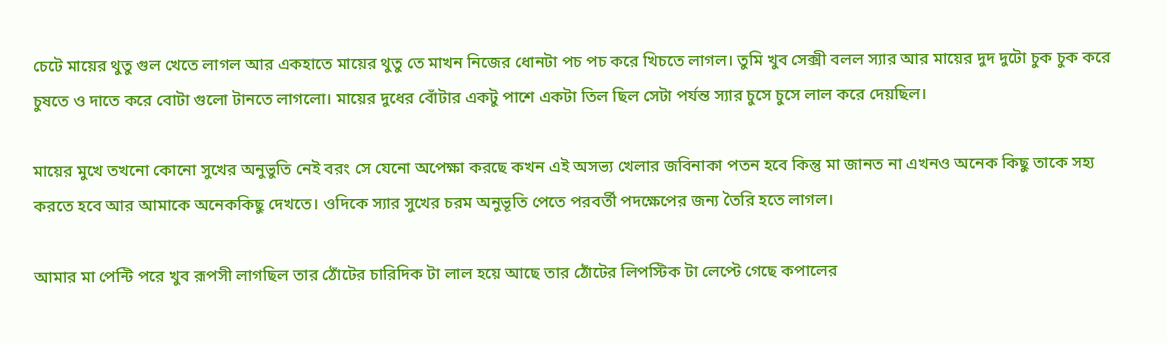চেটে মায়ের থুতু গুল খেতে লাগল আর একহাতে মায়ের থুতু তে মাখন নিজের ধোনটা পচ পচ করে খিচতে লাগল। তুমি খুব সেক্সী বলল স্যার আর মায়ের দুদ দুটো চুক চুক করে চুষতে ও দাতে করে বোটা গুলো টানতে লাগলো। মায়ের দুধের বোঁটার একটু পাশে একটা তিল ছিল সেটা পর্যন্ত স্যার চুসে চুসে লাল করে দেয়ছিল।

মায়ের মুখে তখনো কোনো সুখের অনুভুতি নেই বরং সে যেনো অপেক্ষা করছে কখন এই অসভ্য খেলার জবিনাকা পতন হবে কিন্তু মা জানত না এখনও অনেক কিছু তাকে সহ্য করতে হবে আর আমাকে অনেককিছু দেখতে। ওদিকে স্যার সুখের চরম অনুভূতি পেতে পরবর্তী পদক্ষেপের জন্য তৈরি হতে লাগল।

আমার মা পেন্টি পরে খুব রূপসী লাগছিল তার ঠোঁটের চারিদিক টা লাল হয়ে আছে তার ঠোঁটের লিপস্টিক টা লেপ্টে গেছে কপালের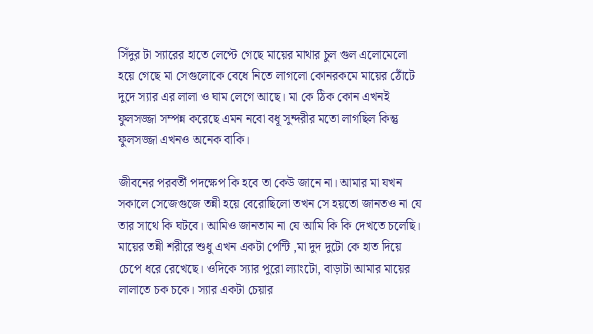সিঁদুর টা স্যারের হাতে লেপ্টে গেছে মায়ের মাথার চুল গুল এলোমেলো হয়ে গেছে মা সেগুলোকে বেধে নিতে লাগলো কোনরকমে মায়ের ঠোঁটে দুদে স্যার এর লালা ও ঘাম লেগে আছে। মা কে ঠিক কোন এখনই ফুলসজ্জা সম্পন্ন করেছে এমন নবো বধূ সুন্দরীর মতো লাগছিল কিন্তু ফুলসজ্জা এখনও অনেক বাকি।

জীবনের পরবর্তী পদক্ষেপ কি হবে তা কেউ জানে না। আমার মা যখন সকালে সেজেগুজে তন্নী হয়ে বেরোছিলো তখন সে হয়তো জানতও না যে তার সাথে কি ঘটবে। আমিও জানতাম না যে আমি কি কি দেখতে চলেছি। মায়ের তন্নী শরীরে শুধু এখন একটা পেন্টি ,মা দুদ দুটো কে হাত দিয়ে চেপে ধরে রেখেছে। ওদিকে স্যার পুরো ল্যাংটো, বাড়াটা আমার মায়ের লালাতে চক চকে। স্যার একটা চেয়ার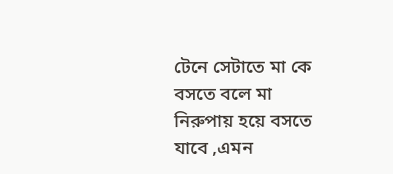টেনে সেটাতে মা কে বসতে বলে মা নিরুপায় হয়ে বসতে যাবে ,এমন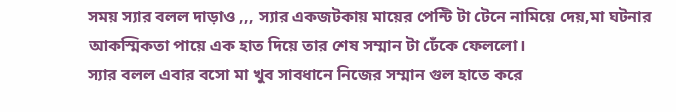সময় স্যার বলল দাড়াও ,,, স্যার একজটকায় মায়ের পেন্টি টা টেনে নামিয়ে দেয়,মা ঘটনার আকস্মিকতা পায়ে এক হাত দিয়ে তার শেষ সম্মান টা ঢেঁকে ফেললো।
স্যার বলল এবার বসো মা খুব সাবধানে নিজের সম্মান গুল হাতে করে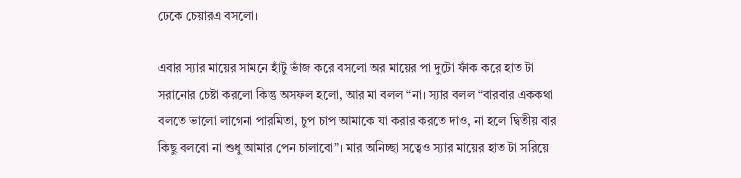ঢেকে চেয়ারএ বসলো।

এবার স্যার মায়ের সামনে হাঁটু ভাঁজ করে বসলো অর মায়ের পা দুটো ফাঁক করে হাত টা সরানোর চেষ্টা করলো কিন্তু অসফল হলো, আর মা বলল “না। স্যার বলল “বারবার এককথা বলতে ভালো লাগেনা পারমিতা, চুপ চাপ আমাকে যা করার করতে দাও, না হলে দ্বিতীয় বার কিছু বলবো না শুধু আমার পেন চালাবো”। মার অনিচ্ছা সত্বেও স্যার মায়ের হাত টা সরিয়ে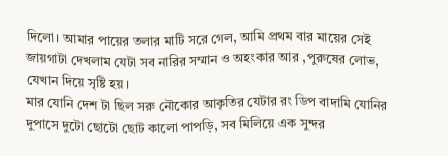দিলো। আমার পায়ের তলার মাটি সরে গেল, আমি প্রথম বার মায়ের সেই জায়গাটা দেখলাম যেটা সব নারির সম্মান ও অহংকার আর ,পুরুষের লোভ, যেখান দিয়ে সৃষ্টি হয়।
মার যোনি দেশ টা ছিল সরু নৌকোর আকৃতির যেটার রং ডিপ বাদামি যোনির দুপাসে দুটো ছোটো ছোট কালো পাপড়ি, সব মিলিয়ে এক সুন্দর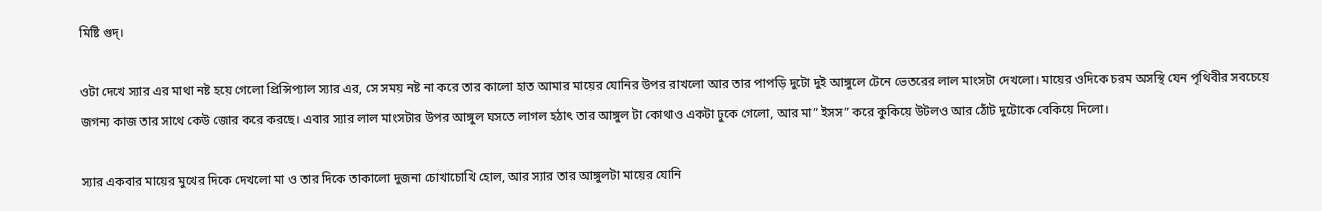মিষ্টি গুদ্।

ওটা দেখে স্যার এর মাথা নষ্ট হয়ে গেলো প্রিন্সিপ্যাল স্যার এর, সে সময় নষ্ট না করে তার কালো হাত আমার মায়ের যোনির উপর রাখলো আর তার পাপড়ি দুটো দুই আঙ্গুলে টেনে ভেতরের লাল মাংসটা দেখলো। মায়ের ওদিকে চরম অসস্থি যেন পৃথিবীর সবচেয়ে জগন্য কাজ তার সাথে কেউ জোর করে করছে। এবার স্যার লাল মাংসটার উপর আঙ্গুল ঘসতে লাগল হঠাৎ তার আঙ্গুল টা কোথাও একটা ঢুকে গেলো, আর মা” ইসস” করে কুকিয়ে উটলও আর ঠোঁট দুটোকে বেকিয়ে দিলো।

স্যার একবার মায়ের মুখের দিকে দেখলো মা ও তার দিকে তাকালো দুজনা চোখাচোখি হোল, আর স্যার তার আঙ্গুলটা মায়ের যোনি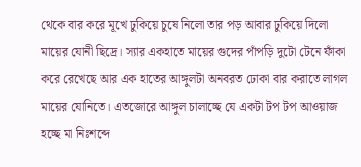থেকে বার করে মূখে ঢুকিয়ে চুষে নিলো তার পড় আবার ঢুকিয়ে দিলো মায়ের যোনী ছিদ্রে। স্যার একহাতে মায়ের গুদের পাঁপড়ি দুটো টেনে ফাঁকা করে রেখেছে আর এক হাতের আঙ্গুলটা অনবরত ঢোকা বার করাতে লাগল মায়ের যোনিতে। এতজোরে আঙ্গুল চালাচ্ছে যে একটা টপ টপ আওয়াজ হচ্ছে মা নিঃশব্দে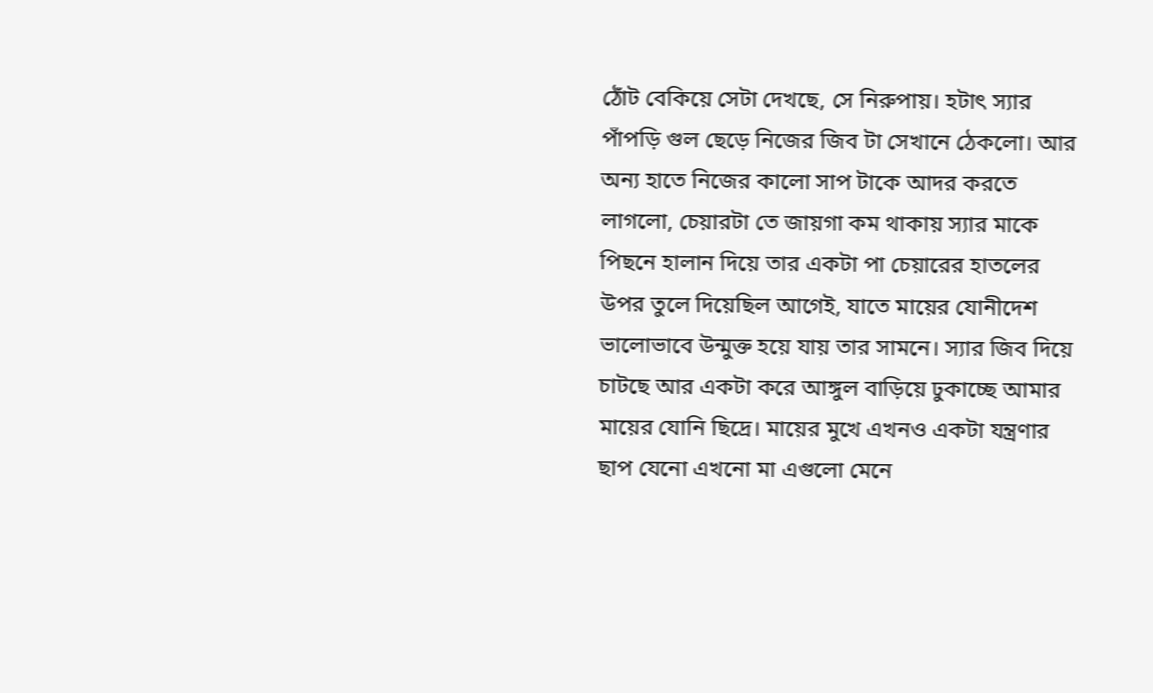ঠোঁট বেকিয়ে সেটা দেখছে, সে নিরুপায়। হটাৎ স্যার পাঁপড়ি গুল ছেড়ে নিজের জিব টা সেখানে ঠেকলো। আর অন্য হাতে নিজের কালো সাপ টাকে আদর করতে লাগলো, চেয়ারটা তে জায়গা কম থাকায় স্যার মাকে পিছনে হালান দিয়ে তার একটা পা চেয়ারের হাতলের উপর তুলে দিয়েছিল আগেই, যাতে মায়ের যোনীদেশ ভালোভাবে উন্মুক্ত হয়ে যায় তার সামনে। স্যার জিব দিয়ে চাটছে আর একটা করে আঙ্গুল বাড়িয়ে ঢুকাচ্ছে আমার মায়ের যোনি ছিদ্রে। মায়ের মুখে এখনও একটা যন্ত্রণার ছাপ যেনো এখনো মা এগুলো মেনে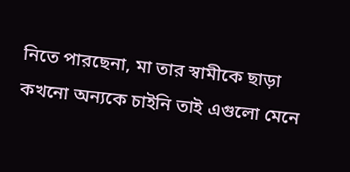নিতে পারছেনা, মা তার স্বামীকে ছাড়া কখনো অন্যকে চাইনি তাই এগুলো মেনে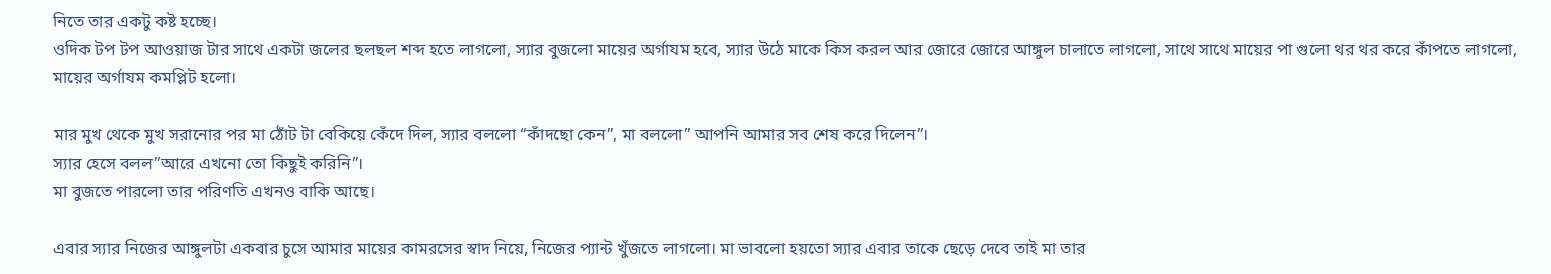নিতে তার একটু কষ্ট হচ্ছে।
ওদিক টপ টপ আওয়াজ টার সাথে একটা জলের ছলছল শব্দ হতে লাগলো, স্যার বুজলো মায়ের অর্গাযম হবে, স্যার উঠে মাকে কিস করল আর জোরে জোরে আঙ্গুল চালাতে লাগলো, সাথে সাথে মায়ের পা গুলো থর থর করে কাঁপতে লাগলো, মায়ের অর্গাযম কমপ্লিট হলো।

মার মুখ থেকে মুখ সরানোর পর মা ঠোঁট টা বেকিয়ে কেঁদে দিল, স্যার বললো “কাঁদছো কেন”, মা বললো” আপনি আমার সব শেষ করে দিলেন”।
স্যার হেসে বলল”আরে এখনো তো কিছুই করিনি”।
মা বুজতে পারলো তার পরিণতি এখনও বাকি আছে।

এবার স্যার নিজের আঙ্গুলটা একবার চুসে আমার মায়ের কামরসের স্বাদ নিয়ে, নিজের প্যান্ট খুঁজতে লাগলো। মা ভাবলো হয়তো স্যার এবার তাকে ছেড়ে দেবে তাই মা তার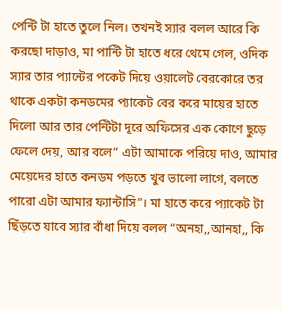পেন্টি টা হাতে তুলে নিল। তখনই স্যার বলল আরে কি করছো দাড়াও, মা পান্টি টা হাতে ধরে থেমে গেল, ওদিক স্যার তার প্যান্টের পকেট দিয়ে ওয়ালেট বেরকোরে তর থাকে একটা কনডমের প্যাকেট বের করে মায়ের হাতে দিলো আর তার পেন্টিটা দূরে অফিসের এক কোণে ছুড়ে ফেলে দেয়, আর বলে” এটা আমাকে পরিয়ে দাও, আমার মেয়েদের হাতে কনডম পড়তে খুব ভালো লাগে, বলতে পারো এটা আমার ফ্যান্টাসি”। মা হাতে করে প্যাকেট টা ছিঁড়তে যাবে স্যার বাঁধা দিয়ে বলল “অনহা,,আনহা,, কি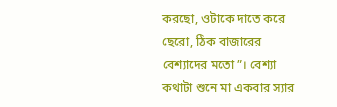করছো, ওটাকে দাতে করে ছেরো, ঠিক বাজারের বেশ্যাদের মতো”। বেশ্যা কথাটা শুনে মা একবার স্যার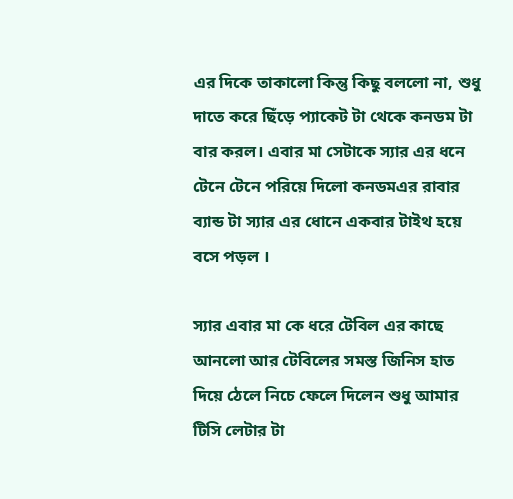এর দিকে তাকালো কিন্তু কিছু বললো না, শুধু দাতে করে ছিঁড়ে প্যাকেট টা থেকে কনডম টা বার করল। এবার মা সেটাকে স্যার এর ধনে টেনে টেনে পরিয়ে দিলো কনডমএর রাবার ব্যান্ড টা স্যার এর ধোনে একবার টাইথ হয়ে বসে পড়ল ।

স্যার এবার মা কে ধরে টেবিল এর কাছে আনলো আর টেবিলের সমস্ত জিনিস হাত দিয়ে ঠেলে নিচে ফেলে দিলেন শুধু আমার টিসি লেটার টা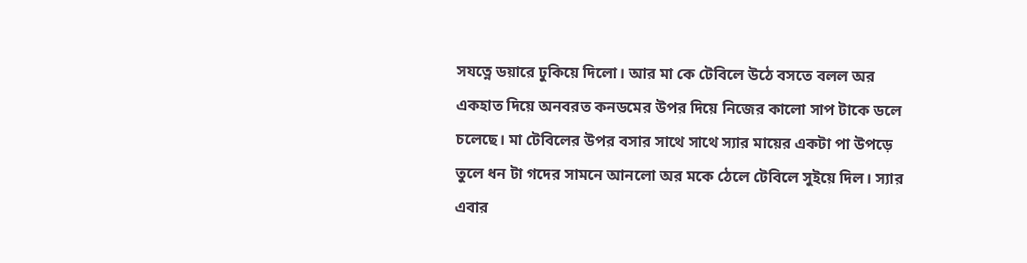সযত্নে ডয়ারে ঢুকিয়ে দিলো। আর মা কে টেবিলে উঠে বসতে বলল অর একহাত দিয়ে অনবরত কনডমের উপর দিয়ে নিজের কালো সাপ টাকে ডলে চলেছে। মা টেবিলের উপর বসার সাথে সাথে স্যার মায়ের একটা পা উপড়ে তুলে ধন টা গদের সামনে আনলো অর মকে ঠেলে টেবিলে সুইয়ে দিল। স্যার এবার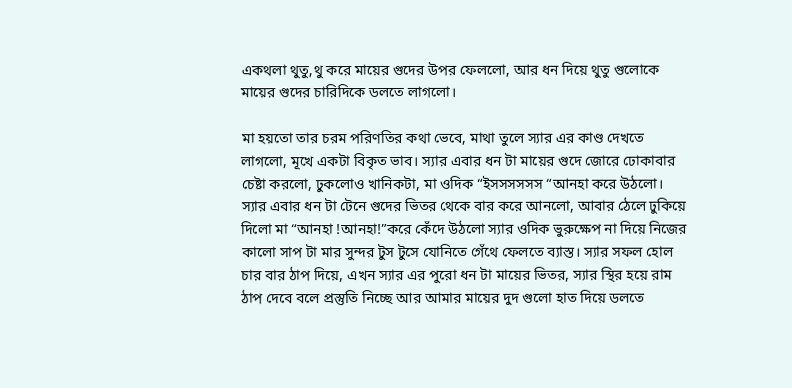একথলা থুতু,থু করে মায়ের গুদের উপর ফেললো, আর ধন দিয়ে থুতু গুলোকে মায়ের গুদের চারিদিকে ডলতে লাগলো।

মা হয়তো তার চরম পরিণতির কথা ভেবে, মাথা তুলে স্যার এর কাণ্ড দেখতে লাগলো, মূখে একটা বিকৃত ভাব। স্যার এবার ধন টা মায়ের গুদে জোরে ঢোকাবার চেষ্টা করলো, ঢুকলোও খানিকটা, মা ওদিক “ইসসসসসস “আনহা করে উঠলো। স্যার এবার ধন টা টেনে গুদের ভিতর থেকে বার করে আনলো, আবার ঠেলে ঢুকিয়ে দিলো মা “আনহা !আনহা!”করে কেঁদে উঠলো স্যার ওদিক ভুরুক্ষেপ না দিয়ে নিজের কালো সাপ টা মার সুন্দর টুস টুসে যোনিতে গেঁথে ফেলতে ব্যাস্ত। স্যার সফল হোল চার বার ঠাপ দিয়ে, এখন স্যার এর পুরো ধন টা মায়ের ভিতর, স্যার স্থির হয়ে রাম ঠাপ দেবে বলে প্রস্তুতি নিচ্ছে আর আমার মায়ের দুদ গুলো হাত দিয়ে ডলতে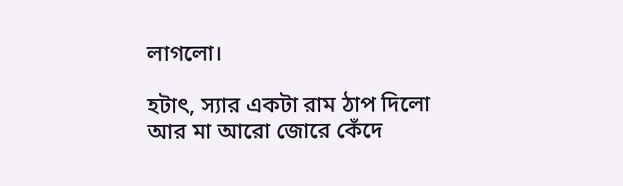লাগলো।

হটাৎ, স্যার একটা রাম ঠাপ দিলো আর মা আরো জোরে কেঁদে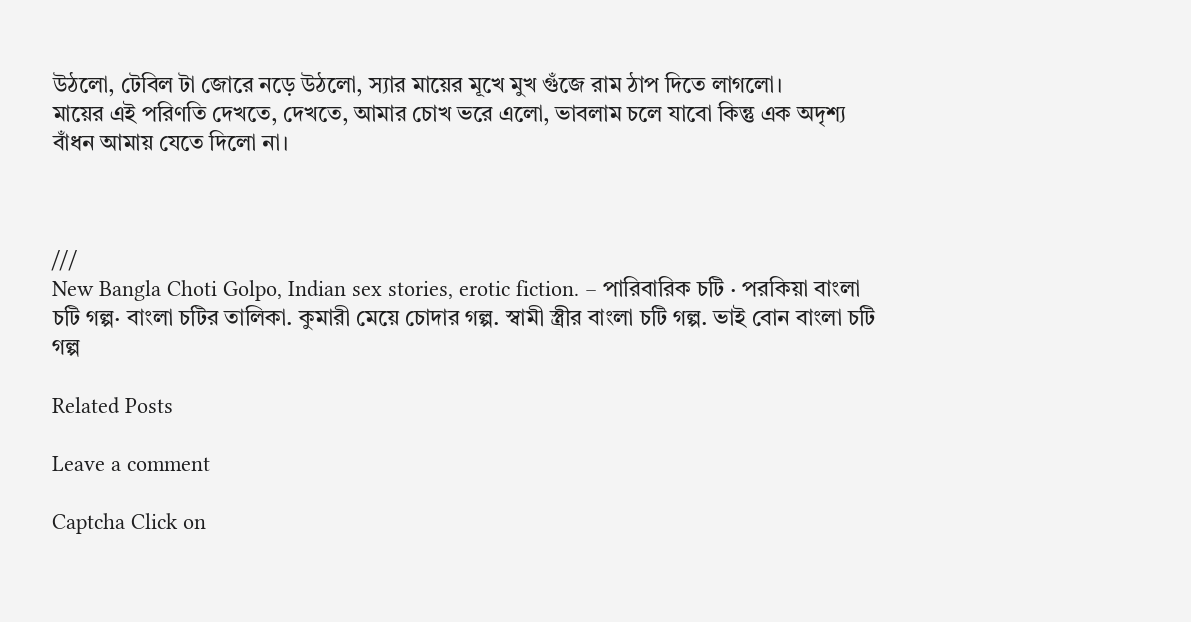উঠলো, টেবিল টা জোরে নড়ে উঠলো, স্যার মায়ের মূখে মুখ গুঁজে রাম ঠাপ দিতে লাগলো।
মায়ের এই পরিণতি দেখতে, দেখতে, আমার চোখ ভরে এলো, ভাবলাম চলে যাবো কিন্তু এক অদৃশ্য বাঁধন আমায় যেতে দিলো না।



///
New Bangla Choti Golpo, Indian sex stories, erotic fiction. – পারিবারিক চটি · পরকিয়া বাংলা চটি গল্প· বাংলা চটির তালিকা. কুমারী মেয়ে চোদার গল্প. স্বামী স্ত্রীর বাংলা চটি গল্প. ভাই বোন বাংলা চটি গল্প

Related Posts

Leave a comment

Captcha Click on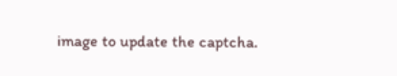image to update the captcha.